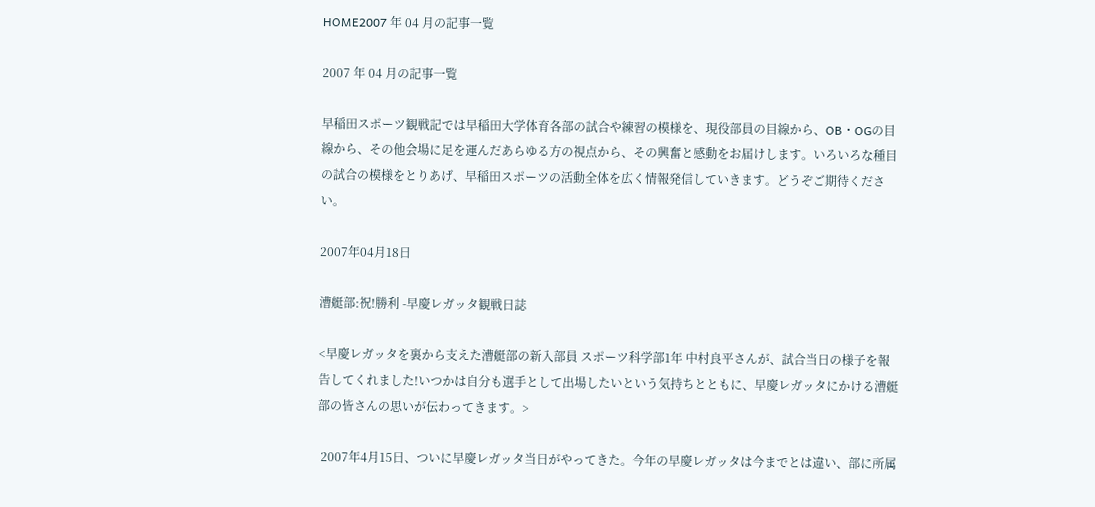HOME2007 年 04 月の記事一覧

2007 年 04 月の記事一覧

早稲田スポーツ観戦記では早稲田大学体育各部の試合や練習の模様を、現役部員の目線から、OB・OGの目線から、その他会場に足を運んだあらゆる方の視点から、その興奮と感動をお届けします。いろいろな種目の試合の模様をとりあげ、早稲田スポーツの活動全体を広く情報発信していきます。どうぞご期待ください。

2007年04月18日

漕艇部:祝!勝利 -早慶レガッタ観戦日誌

<早慶レガッタを裏から支えた漕艇部の新入部員 スポーツ科学部1年 中村良平さんが、試合当日の様子を報告してくれました!いつかは自分も選手として出場したいという気持ちとともに、早慶レガッタにかける漕艇部の皆さんの思いが伝わってきます。>

 2007年4月15日、ついに早慶レガッタ当日がやってきた。今年の早慶レガッタは今までとは違い、部に所属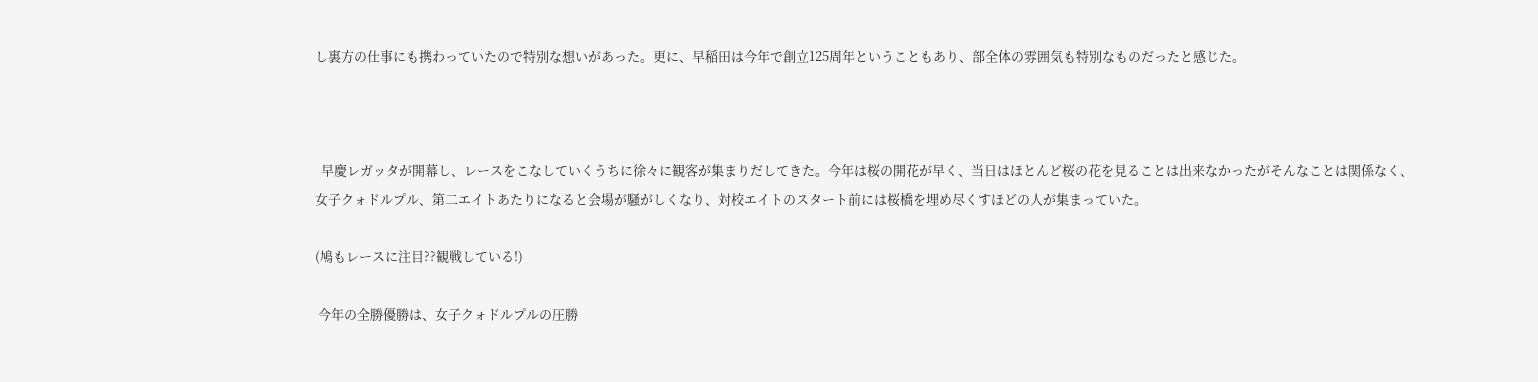し裏方の仕事にも携わっていたので特別な想いがあった。更に、早稲田は今年で創立125周年ということもあり、部全体の雰囲気も特別なものだったと感じた。



  早慶レガッタが開幕し、レースをこなしていくうちに徐々に観客が集まりだしてきた。今年は桜の開花が早く、当日はほとんど桜の花を見ることは出来なかったがそんなことは関係なく、女子クォドルプル、第二エイトあたりになると会場が騒がしくなり、対校エイトのスタート前には桜橋を埋め尽くすほどの人が集まっていた。

(鳩もレースに注目??観戦している!)

 今年の全勝優勝は、女子クォドルプルの圧勝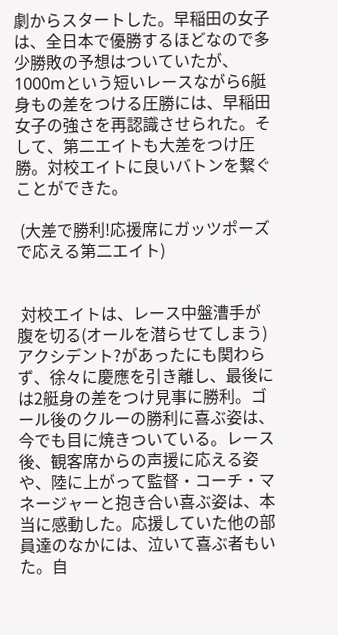劇からスタートした。早稲田の女子は、全日本で優勝するほどなので多少勝敗の予想はついていたが、1000mという短いレースながら6艇身もの差をつける圧勝には、早稲田女子の強さを再認識させられた。そして、第二エイトも大差をつけ圧勝。対校エイトに良いバトンを繋ぐことができた。

 (大差で勝利!応援席にガッツポーズで応える第二エイト)


 対校エイトは、レース中盤漕手が腹を切る(オールを潜らせてしまう)アクシデント?があったにも関わらず、徐々に慶應を引き離し、最後には2艇身の差をつけ見事に勝利。ゴール後のクルーの勝利に喜ぶ姿は、今でも目に焼きついている。レース後、観客席からの声援に応える姿や、陸に上がって監督・コーチ・マネージャーと抱き合い喜ぶ姿は、本当に感動した。応援していた他の部員達のなかには、泣いて喜ぶ者もいた。自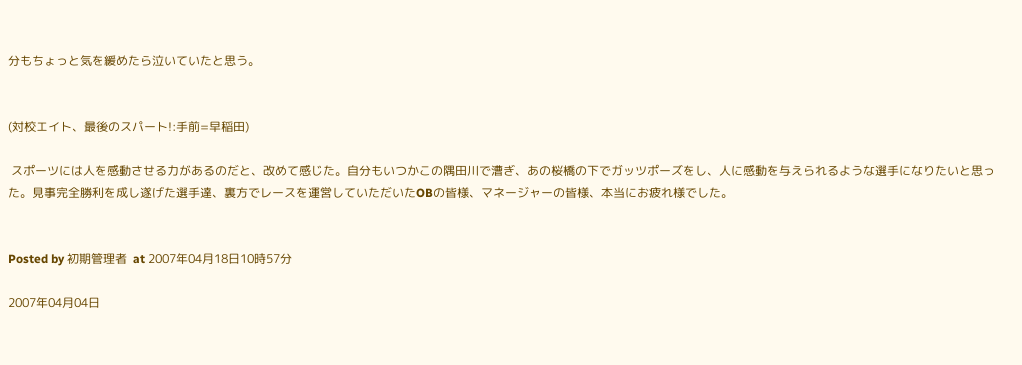分もちょっと気を緩めたら泣いていたと思う。


(対校エイト、最後のスパート!:手前=早稲田)

 スポーツには人を感動させる力があるのだと、改めて感じた。自分もいつかこの隅田川で漕ぎ、あの桜橋の下でガッツポーズをし、人に感動を与えられるような選手になりたいと思った。見事完全勝利を成し遂げた選手達、裏方でレースを運営していただいたOBの皆様、マネージャーの皆様、本当にお疲れ様でした。


Posted by 初期管理者  at 2007年04月18日10時57分

2007年04月04日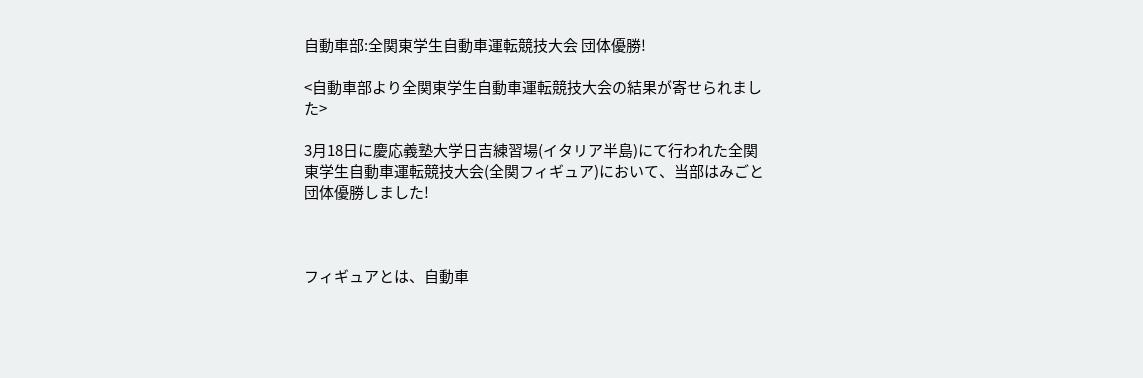自動車部:全関東学生自動車運転競技大会 団体優勝!

<自動車部より全関東学生自動車運転競技大会の結果が寄せられました>

3月18日に慶応義塾大学日吉練習場(イタリア半島)にて行われた全関東学生自動車運転競技大会(全関フィギュア)において、当部はみごと団体優勝しました!



フィギュアとは、自動車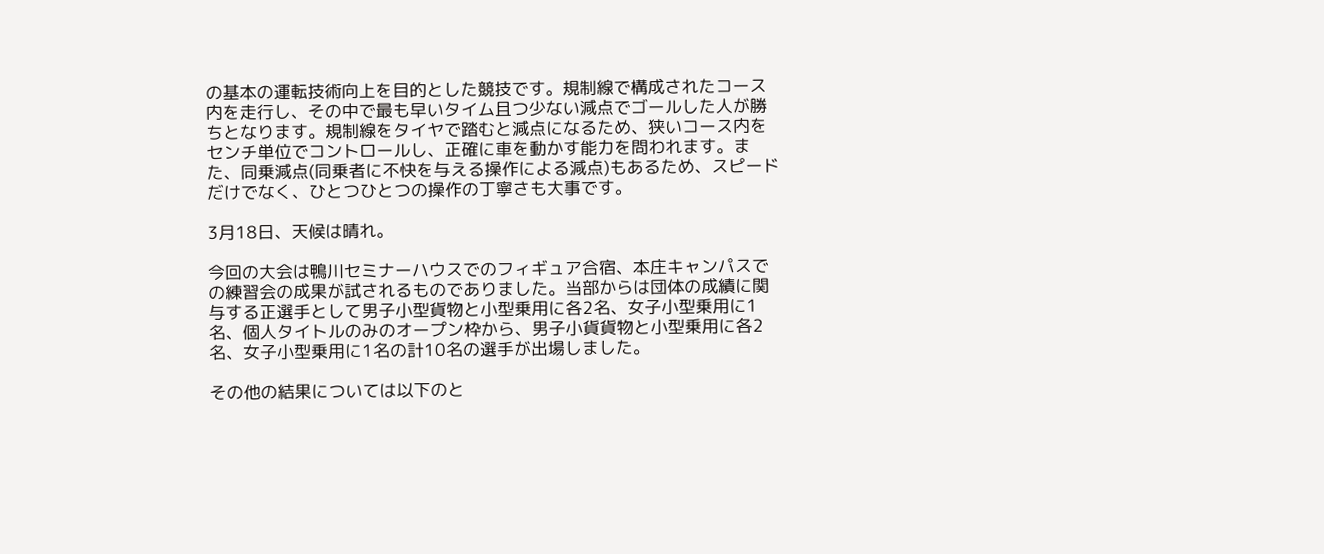の基本の運転技術向上を目的とした競技です。規制線で構成されたコース内を走行し、その中で最も早いタイム且つ少ない減点でゴールした人が勝ちとなります。規制線をタイヤで踏むと減点になるため、狭いコース内をセンチ単位でコントロールし、正確に車を動かす能力を問われます。また、同乗減点(同乗者に不快を与える操作による減点)もあるため、スピードだけでなく、ひとつひとつの操作の丁寧さも大事です。

3月18日、天候は晴れ。

今回の大会は鴨川セミナーハウスでのフィギュア合宿、本庄キャンパスでの練習会の成果が試されるものでありました。当部からは団体の成績に関与する正選手として男子小型貨物と小型乗用に各2名、女子小型乗用に1名、個人タイトルのみのオープン枠から、男子小貨貨物と小型乗用に各2名、女子小型乗用に1名の計10名の選手が出場しました。

その他の結果については以下のと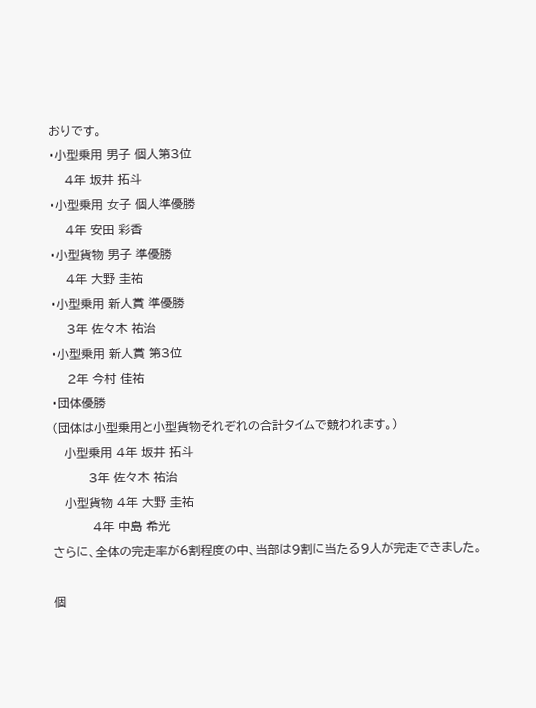おりです。
・小型乗用 男子 個人第3位
    4年 坂井 拓斗
・小型乗用 女子 個人準優勝
    4年 安田 彩香
・小型貨物 男子 準優勝
    4年 大野 圭祐
・小型乗用 新人賞 準優勝
    3年 佐々木 祐治
・小型乗用 新人賞 第3位
    2年 今村 佳祐
・団体優勝
(団体は小型乗用と小型貨物それぞれの合計タイムで競われます。)
   小型乗用 4年 坂井 拓斗
         3年 佐々木 祐治
   小型貨物 4年 大野 圭祐
          4年 中島 希光
さらに、全体の完走率が6割程度の中、当部は9割に当たる9人が完走できました。

個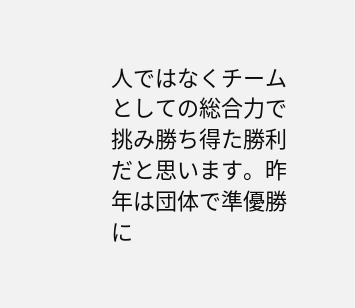人ではなくチームとしての総合力で挑み勝ち得た勝利だと思います。昨年は団体で準優勝に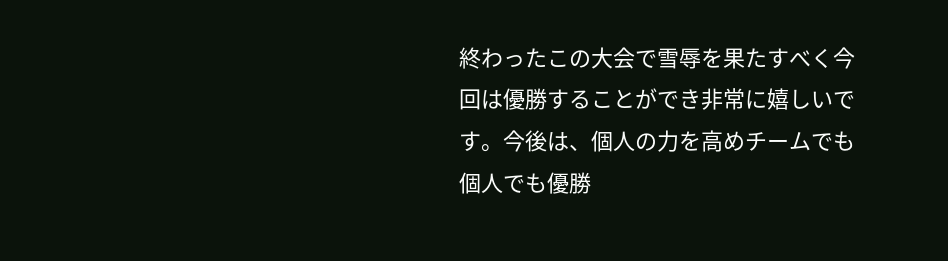終わったこの大会で雪辱を果たすべく今回は優勝することができ非常に嬉しいです。今後は、個人の力を高めチームでも個人でも優勝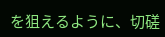を狙えるように、切磋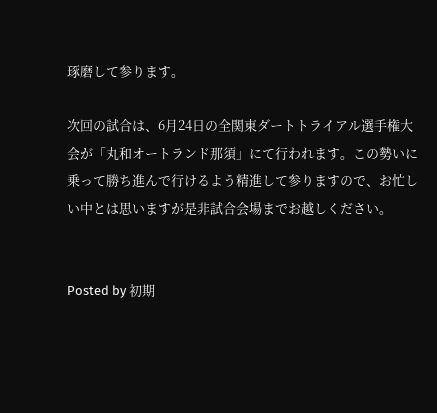琢磨して参ります。

次回の試合は、6月24日の全関東ダートトライアル選手権大会が「丸和オートランド那須」にて行われます。この勢いに乗って勝ち進んで行けるよう精進して参りますので、お忙しい中とは思いますが是非試合会場までお越しください。


Posted by 初期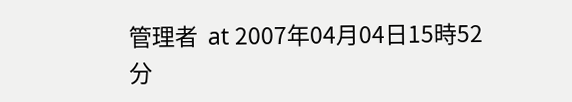管理者  at 2007年04月04日15時52分